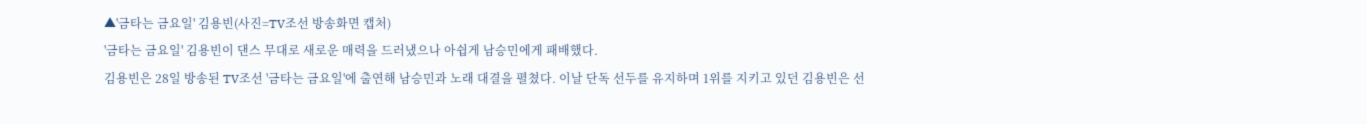▲'금타는 금요일' 김용빈(사진=TV조선 방송화면 캡처)
'금타는 금요일' 김용빈이 댄스 무대로 새로운 매력을 드러냈으나 아쉽게 남승민에게 패배했다.
김용빈은 28일 방송된 TV조선 '금타는 금요일'에 출연해 남승민과 노래 대결을 펼쳤다. 이날 단독 선두를 유지하며 1위를 지키고 있던 김용빈은 선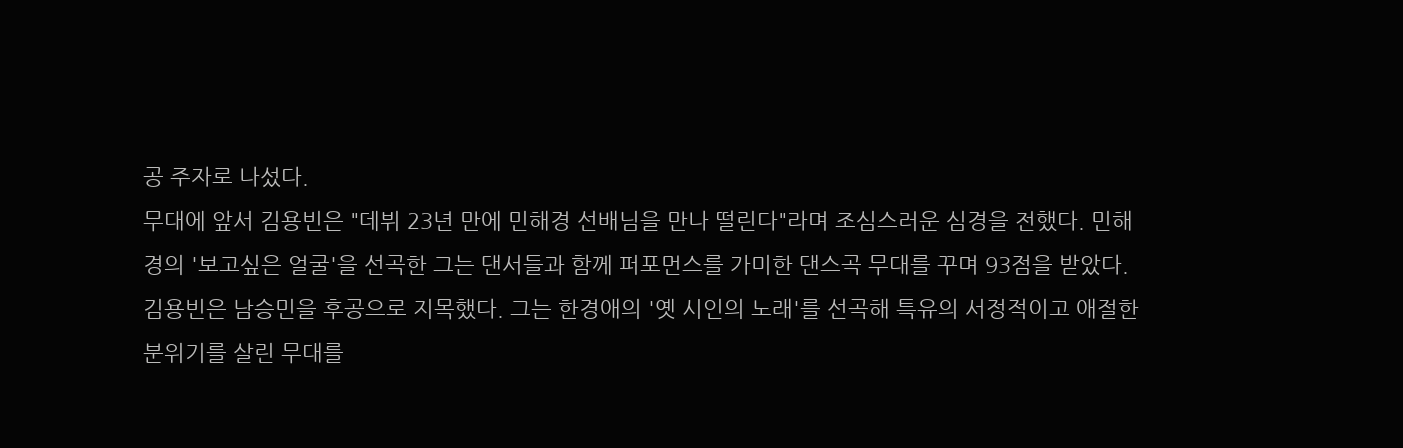공 주자로 나섰다.
무대에 앞서 김용빈은 "데뷔 23년 만에 민해경 선배님을 만나 떨린다"라며 조심스러운 심경을 전했다. 민해경의 '보고싶은 얼굴'을 선곡한 그는 댄서들과 함께 퍼포먼스를 가미한 댄스곡 무대를 꾸며 93점을 받았다.
김용빈은 남승민을 후공으로 지목했다. 그는 한경애의 '옛 시인의 노래'를 선곡해 특유의 서정적이고 애절한 분위기를 살린 무대를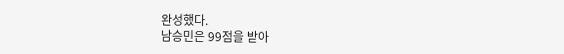완성했다.
남승민은 99점을 받아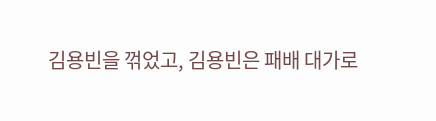김용빈을 꺾었고, 김용빈은 패배 대가로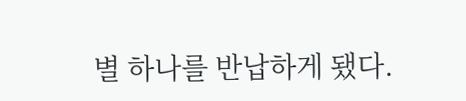별 하나를 반납하게 됐다.